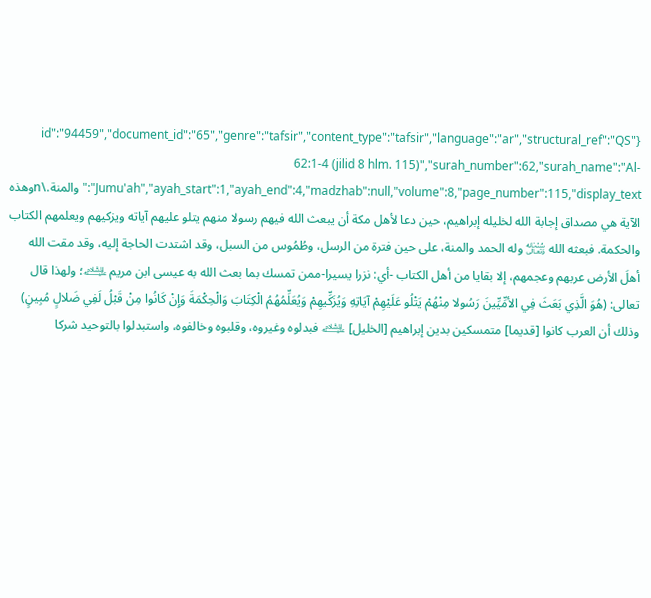{"id":"94459","document_id":"65","genre":"tafsir","content_type":"tafsir","language":"ar","structural_ref":"QS 62:1-4 (jilid 8 hlm. 115)","surah_number":62,"surah_name":"Al-Jumu'ah","ayah_start":1,"ayah_end":4,"madzhab":null,"volume":8,"page_number":115,"display_text":"والمنة.\nوهذه الآية هي مصداق إجابة الله لخليله إبراهيم، حين دعا لأهل مكة أن يبعث الله فيهم رسولا منهم يتلو عليهم آياته ويزكيهم ويعلمهم الكتاب والحكمة. فبعثه الله ﷾ وله الحمد والمنة، على حين فترة من الرسل، وطُمُوس من السبل، وقد اشتدت الحاجة إليه، وقد مقت الله أهلَ الأرض عربهم وعجمهم، إلا بقايا من أهل الكتاب -أي: نزرا يسيرا-ممن تمسك بما بعث الله به عيسى ابن مريم ﵇؛ ولهذا قال تعالى: (هُوَ الَّذِي بَعَثَ فِي الأمِّيِّينَ رَسُولا مِنْهُمْ يَتْلُو عَلَيْهِمْ آيَاتِهِ وَيُزَكِّيهِمْ وَيُعَلِّمُهُمُ الْكِتَابَ وَالْحِكْمَةَ وَإِنْ كَانُوا مِنْ قَبْلُ لَفِي ضَلالٍ مُبِينٍ) وذلك أن العرب كانوا [قديما] متمسكين بدين إبراهيم [الخليل] ﵇ فبدلوه وغيروه، وقلبوه وخالفوه، واستبدلوا بالتوحيد شركا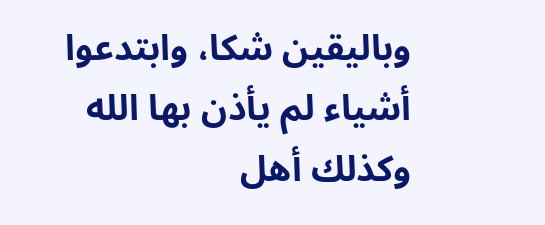وباليقين شكا، وابتدعوا أشياء لم يأذن بها الله وكذلك أهل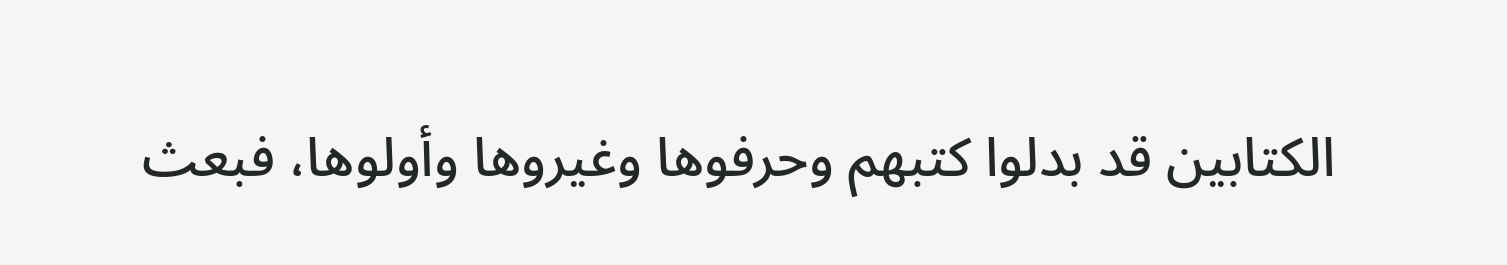الكتابين قد بدلوا كتبهم وحرفوها وغيروها وأولوها، فبعث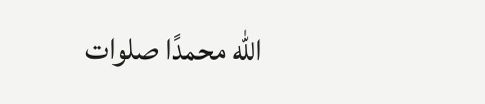الله محمدًا صلوات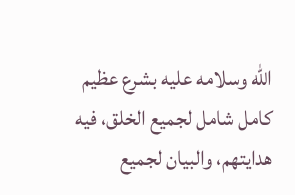الله وسلامه عليه بشرع عظيم كامل شامل لجميع الخلق، فيه هدايتهم، والبيان لجميع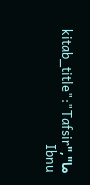ما","kitab_title":"Tafsir Ibnu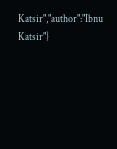Katsir","author":"Ibnu Katsir"}